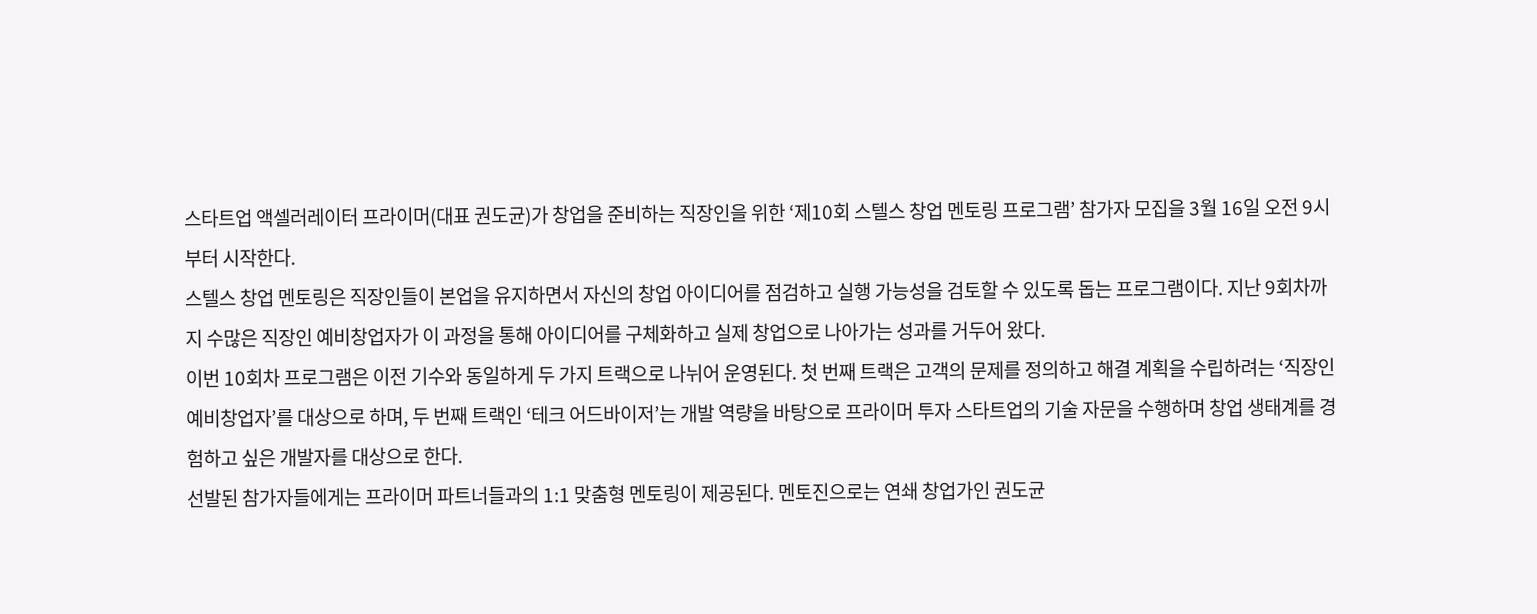스타트업 액셀러레이터 프라이머(대표 권도균)가 창업을 준비하는 직장인을 위한 ‘제10회 스텔스 창업 멘토링 프로그램’ 참가자 모집을 3월 16일 오전 9시부터 시작한다.
스텔스 창업 멘토링은 직장인들이 본업을 유지하면서 자신의 창업 아이디어를 점검하고 실행 가능성을 검토할 수 있도록 돕는 프로그램이다. 지난 9회차까지 수많은 직장인 예비창업자가 이 과정을 통해 아이디어를 구체화하고 실제 창업으로 나아가는 성과를 거두어 왔다.
이번 10회차 프로그램은 이전 기수와 동일하게 두 가지 트랙으로 나뉘어 운영된다. 첫 번째 트랙은 고객의 문제를 정의하고 해결 계획을 수립하려는 ‘직장인 예비창업자’를 대상으로 하며, 두 번째 트랙인 ‘테크 어드바이저’는 개발 역량을 바탕으로 프라이머 투자 스타트업의 기술 자문을 수행하며 창업 생태계를 경험하고 싶은 개발자를 대상으로 한다.
선발된 참가자들에게는 프라이머 파트너들과의 1:1 맞춤형 멘토링이 제공된다. 멘토진으로는 연쇄 창업가인 권도균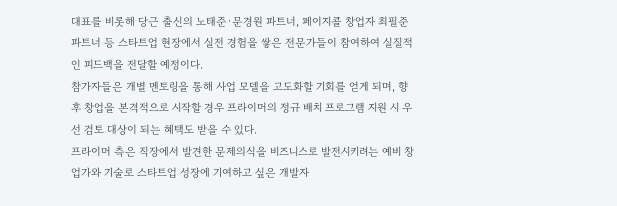대표를 비롯해 당근 출신의 노태준·문경원 파트너, 페이지콜 창업자 최필준 파트너 등 스타트업 현장에서 실전 경험을 쌓은 전문가들이 참여하여 실질적인 피드백을 전달할 예정이다.
참가자들은 개별 멘토링을 통해 사업 모델을 고도화할 기회를 얻게 되며, 향후 창업을 본격적으로 시작할 경우 프라이머의 정규 배치 프로그램 지원 시 우선 검토 대상이 되는 혜택도 받을 수 있다.
프라이머 측은 직장에서 발견한 문제의식을 비즈니스로 발전시키려는 예비 창업가와 기술로 스타트업 성장에 기여하고 싶은 개발자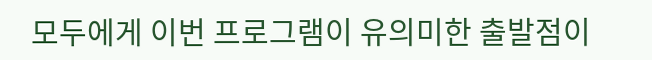모두에게 이번 프로그램이 유의미한 출발점이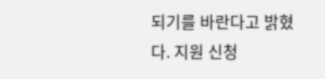되기를 바란다고 밝혔다. 지원 신청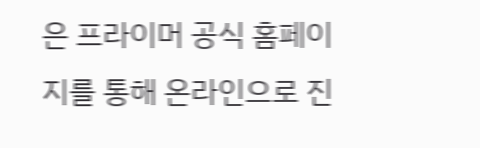은 프라이머 공식 홈페이지를 통해 온라인으로 진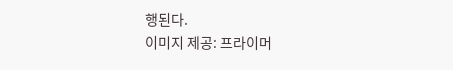행된다.
이미지 제공: 프라이머